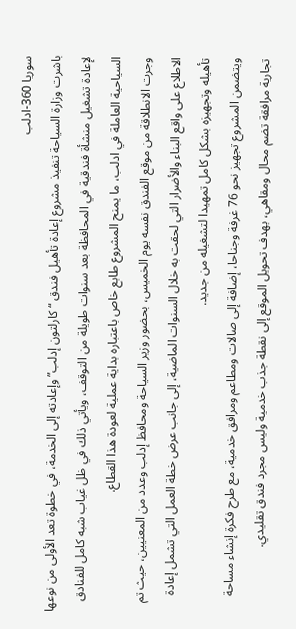سوريا 360-ادلب
باشرت وزارة السياحة تنفيذ مشروع إعادة تأهيل فندق “كارلتون إدلب” وإعادته إلى الخدمة، في خطوة تعد الأولى من نوعها لإعادة تشغيل منشأة فندقية في المحافظة بعد سنوات طويلة من التوقف، ويأتي ذلك في ظل غياب شبه كامل للفنادق السياحية العاملة في ادلب، ما يمنح المشروع طابع خاص باعتباره بداية عملية لعودة هذا القطاع.
وجرت الانطلاقة من موقع الفندق نفسه يوم الخميس، بحضور وزير السياحة ومحافظ إدلب وعدد من المعنيين، حيث تم الاطلاع على واقع البناء والأضرار التي لحقت به خلال السنوات الماضية، إلى جانب عرض خطة العمل التي تشمل إعادة تأهيله وتجهيزه بشكل كامل تمهيدا لتشغيله من جديد.
ويتضمن المشروع تجهيز نحو 76 غرفة وجناحا، إضافة إلى صالات ومطاعم ومرافق خدمية، مع طرح فكرة إنشاء مساحة تجارية مرافقة تضم محال ومقاهي، بهدف تحويل الموقع إلى نقطة جذب خدمية وليس مجرد فندق تقليدي.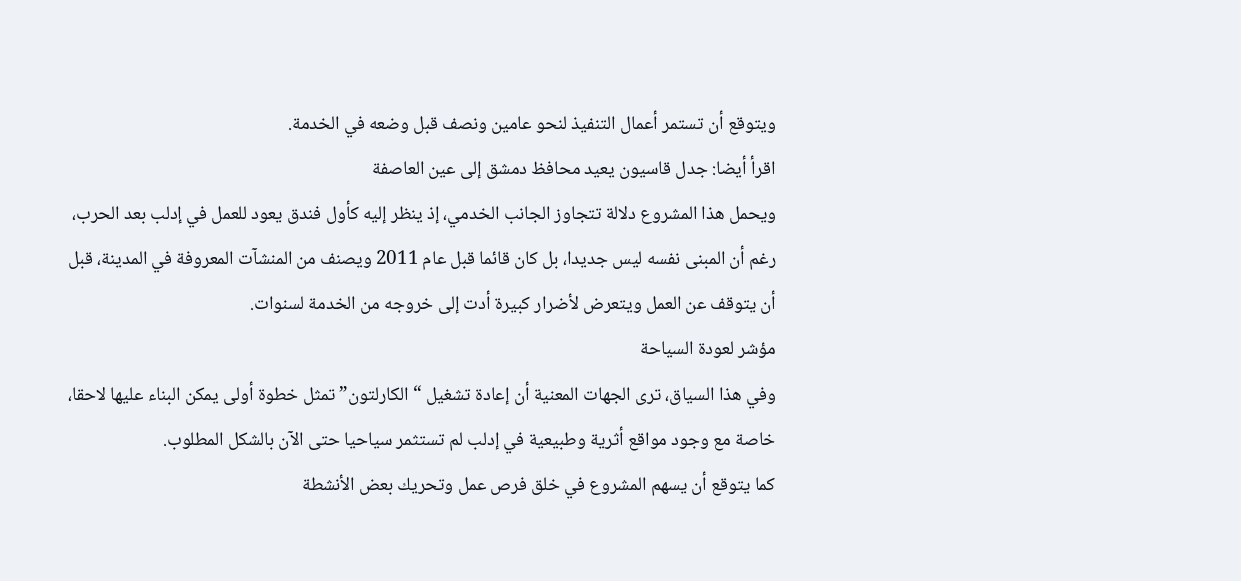ويتوقع أن تستمر أعمال التنفيذ لنحو عامين ونصف قبل وضعه في الخدمة.
اقرأ أيضا: جدل قاسيون يعيد محافظ دمشق إلى عين العاصفة
ويحمل هذا المشروع دلالة تتجاوز الجانب الخدمي، إذ ينظر إليه كأول فندق يعود للعمل في إدلب بعد الحرب، رغم أن المبنى نفسه ليس جديدا، بل كان قائما قبل عام 2011 ويصنف من المنشآت المعروفة في المدينة، قبل أن يتوقف عن العمل ويتعرض لأضرار كبيرة أدت إلى خروجه من الخدمة لسنوات.
مؤشر لعودة السياحة
وفي هذا السياق، ترى الجهات المعنية أن إعادة تشغيل “الكارلتون” تمثل خطوة أولى يمكن البناء عليها لاحقا، خاصة مع وجود مواقع أثرية وطبيعية في إدلب لم تستثمر سياحيا حتى الآن بالشكل المطلوب.
كما يتوقع أن يسهم المشروع في خلق فرص عمل وتحريك بعض الأنشطة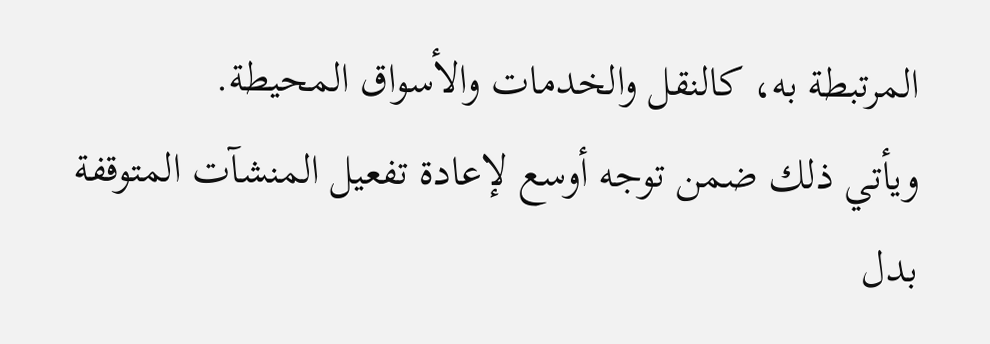المرتبطة به، كالنقل والخدمات والأسواق المحيطة.
ويأتي ذلك ضمن توجه أوسع لإعادة تفعيل المنشآت المتوقفة بدل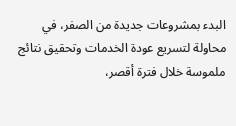البدء بمشروعات جديدة من الصفر، في محاولة لتسريع عودة الخدمات وتحقيق نتائج ملموسة خلال فترة أقصر،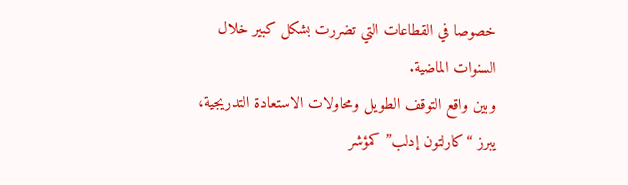خصوصا في القطاعات التي تضررت بشكل كبير خلال السنوات الماضية.
وبين واقع التوقف الطويل ومحاولات الاستعادة التدريجية، يبرز “كارلتون إدلب” كمؤشر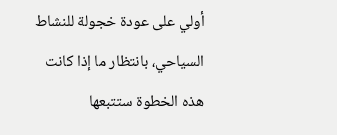أولي على عودة خجولة للنشاط السياحي، بانتظار ما إذا كانت هذه الخطوة ستتبعها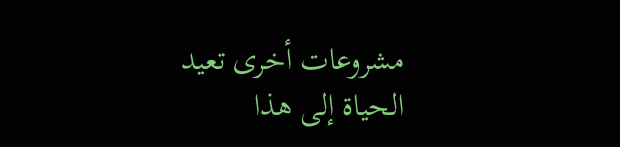مشروعات أخرى تعيد الحياة إلى هذا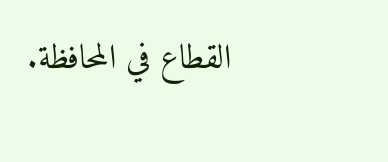القطاع في المحافظة.